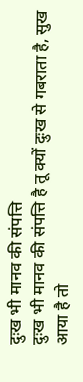दुःख भी मानव की संपत्ति
दुःख भी मानव की संपत्ति है तू क्यों दुःख से गबराता है, सुख आया है तो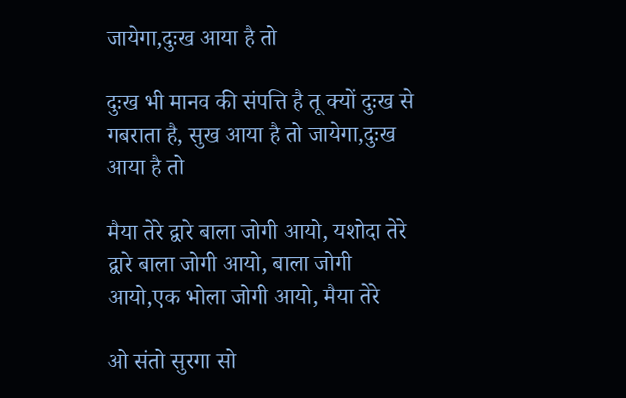जायेगा,दुःख आया है तो

दुःख भी मानव की संपत्ति है तू क्यों दुःख से गबराता है, सुख आया है तो जायेगा,दुःख आया है तो

मैया तेरे द्वारे बाला जोगी आयो, यशोदा तेरे द्वारे बाला जोगी आयो, बाला जोगी आयो,एक भोला जोगी आयो, मैया तेरे

ओ संतो सुरगा सो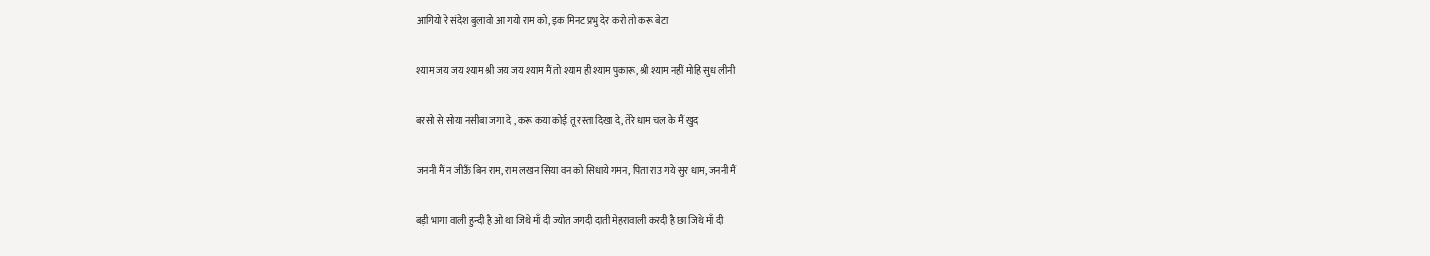आगियो रे संदेश बुलावो आ गयो राम को, इक मिनट प्रभु देर करो तो करू बेटा

श्याम जय जय श्याम श्री जय जय श्याम मैं तो श्याम ही श्याम पुकारू, श्री श्याम नहीं मोहि सुध लीनी

बरसो से सोया नसीबा जगा दे , करू कया कोई तू रस्ता दिखा दे, तेरे धाम चल के मैं खुद

जननी मैं न जीऊँ बिन राम, राम लखन सिया वन को सिधाये गमन, पिता राउ गये सुर धाम, जननी मैं

बड़ी भागा वाली हुन्दी है ओ था जिथे माँ दी ज्योत जगदी दाती मेहरावाली करदी है छा जिथे माँ दी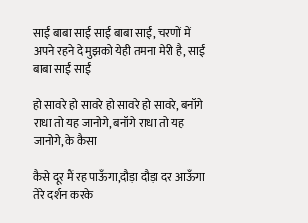साईं बाबा साईं साईं बाबा साईं, चरणों में अपने रहने दे मुझको येही तमना मेरी है, साईं बाबा साईं साईं

हो सावरे हो सावरे हो सावरे हो सावरे, बनॉगे राधा तो यह जानोगे, बनॉगे राधा तो यह जानोगे, के कैसा

कैसे दूर मैं रह पाऊँगा,दौड़ा दौड़ा दर आऊँगा तेरे दर्शन करके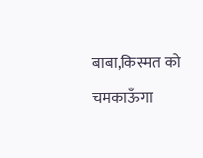बाबा,किस्मत को चमकाऊँगा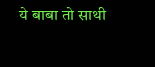ये बाबा तो साथी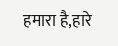हमारा है,हारे